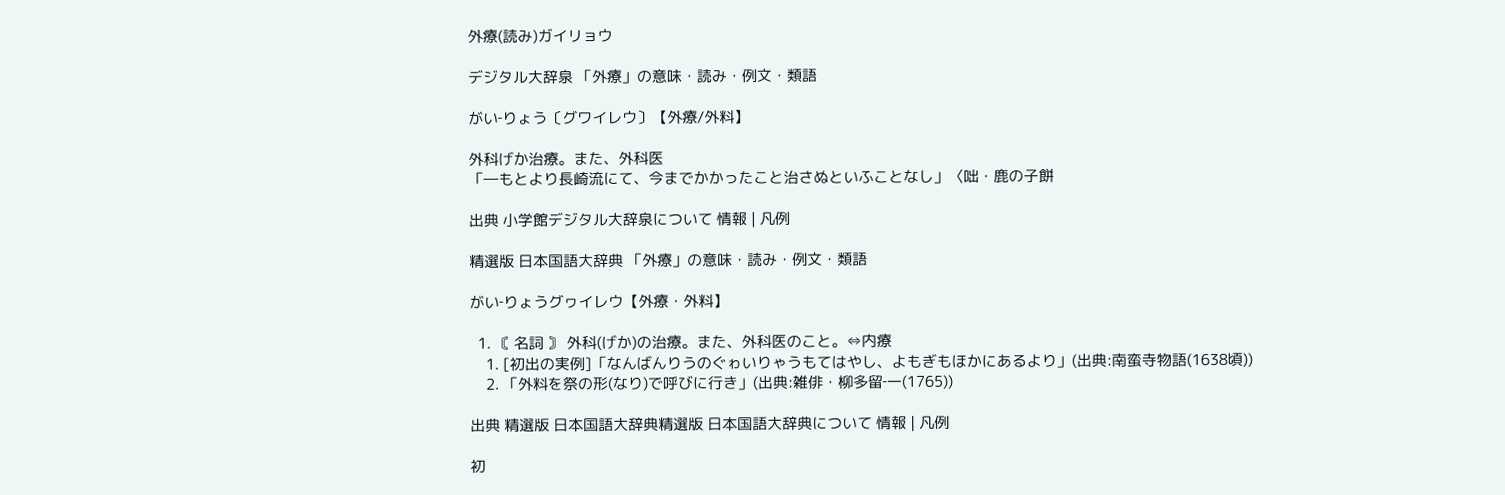外療(読み)ガイリョウ

デジタル大辞泉 「外療」の意味・読み・例文・類語

がい‐りょう〔グワイレウ〕【外療/外料】

外科げか治療。また、外科医
「―もとより長崎流にて、今までかかったこと治さぬといふことなし」〈咄・鹿の子餅

出典 小学館デジタル大辞泉について 情報 | 凡例

精選版 日本国語大辞典 「外療」の意味・読み・例文・類語

がい‐りょうグヮイレウ【外療・外料】

  1. 〘 名詞 〙 外科(げか)の治療。また、外科医のこと。⇔内療
    1. [初出の実例]「なんばんりうのぐゎいりゃうもてはやし、よもぎもほかにあるより」(出典:南蛮寺物語(1638頃))
    2. 「外料を祭の形(なり)で呼びに行き」(出典:雑俳・柳多留‐一(1765))

出典 精選版 日本国語大辞典精選版 日本国語大辞典について 情報 | 凡例

初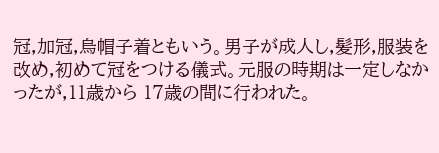冠,加冠,烏帽子着ともいう。男子が成人し,髪形,服装を改め,初めて冠をつける儀式。元服の時期は一定しなかったが,11歳から 17歳の間に行われた。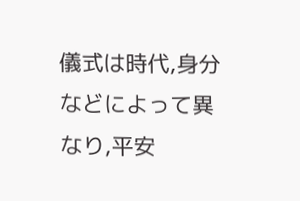儀式は時代,身分などによって異なり,平安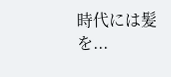時代には髪を...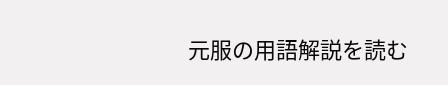元服の用語解説を読む